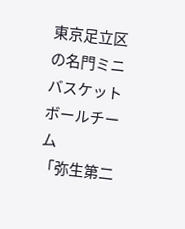東京足立区の名門ミニバスケットボールチーム
「弥生第二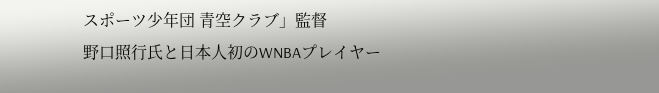スポーツ少年団 青空クラブ」監督
野口照行氏と日本人初のWNBAプレイヤー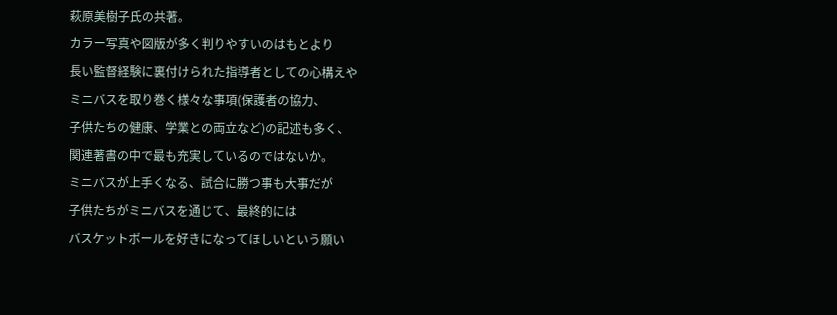萩原美樹子氏の共著。
カラー写真や図版が多く判りやすいのはもとより
長い監督経験に裏付けられた指導者としての心構えや
ミニバスを取り巻く様々な事項(保護者の協力、
子供たちの健康、学業との両立など)の記述も多く、
関連著書の中で最も充実しているのではないか。
ミニバスが上手くなる、試合に勝つ事も大事だが
子供たちがミニバスを通じて、最終的には
バスケットボールを好きになってほしいという願い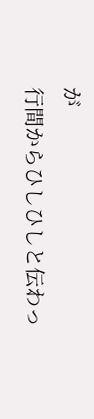が
行間からひしひしと伝わっ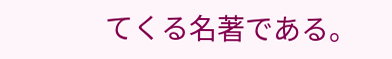てくる名著である。